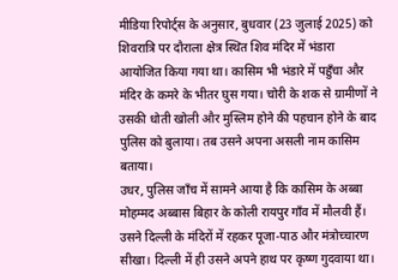मीडिया रिपोर्ट्स के अनुसार, बुधवार (23 जुलाई 2025) को शिवरात्रि पर दौराला क्षेत्र स्थित शिव मंदिर में भंडारा आयोजित किया गया था। कासिम भी भंडारे में पहुँचा और मंदिर के कमरे के भीतर घुस गया। चोरी के शक से ग्रामीणों ने उसकी धोती खोली और मुस्लिम होने की पहचान होने के बाद पुलिस को बुलाया। तब उसने अपना असली नाम कासिम बताया।
उधर, पुलिस जाँच में सामने आया है कि कासिम के अब्बा मोहम्मद अब्बास बिहार के कोली रायपुर गाँव में मौलवी हैं। उसने दिल्ली के मंदिरों में रहकर पूजा-पाठ और मंत्रोच्चारण सीखा। दिल्ली में ही उसने अपने हाथ पर कृष्ण गुदवाया था।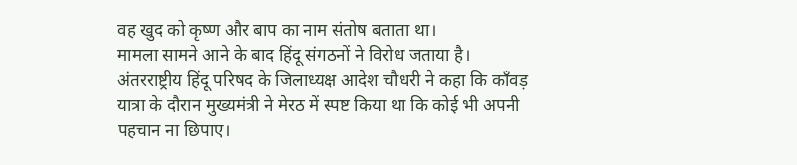वह खुद को कृष्ण और बाप का नाम संतोष बताता था।
मामला सामने आने के बाद हिंदू संगठनों ने विरोध जताया है। अंतरराष्ट्रीय हिंदू परिषद के जिलाध्यक्ष आदेश चौधरी ने कहा कि काँवड़ यात्रा के दौरान मुख्यमंत्री ने मेरठ में स्पष्ट किया था कि कोई भी अपनी पहचान ना छिपाए।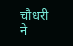चौधरी ने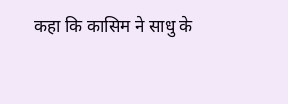कहा कि कासिम ने साधु के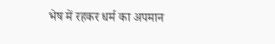भेष में रहकर धर्म का अपमान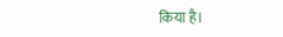किया है।